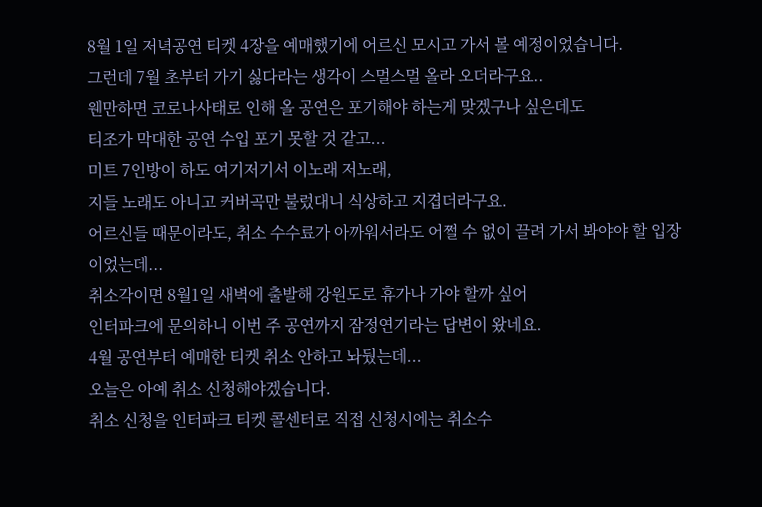8월 1일 저녁공연 티켓 4장을 예매했기에 어르신 모시고 가서 볼 예정이었습니다.
그런데 7월 초부터 가기 싫다라는 생각이 스멀스멀 올라 오더라구요..
웬만하면 코로나사태로 인해 올 공연은 포기해야 하는게 맞겠구나 싶은데도
티조가 막대한 공연 수입 포기 못할 것 같고...
미트 7인방이 하도 여기저기서 이노래 저노래,
지들 노래도 아니고 커버곡만 불렀대니 식상하고 지겹더라구요.
어르신들 때문이라도, 취소 수수료가 아까워서라도 어쩔 수 없이 끌려 가서 봐야야 할 입장이었는데...
취소각이면 8월1일 새벽에 출발해 강원도로 휴가나 가야 할까 싶어
인터파크에 문의하니 이번 주 공연까지 잠정연기라는 답변이 왔네요.
4월 공연부터 예매한 티켓 취소 안하고 놔뒀는데...
오늘은 아예 취소 신청해야겠습니다.
취소 신청을 인터파크 티켓 콜센터로 직접 신청시에는 취소수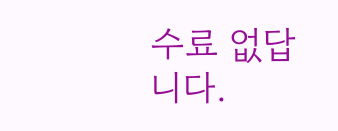수료 없답니다.